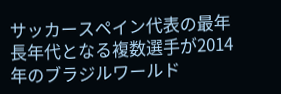サッカースペイン代表の最年長年代となる複数選手が2014年のブラジルワールド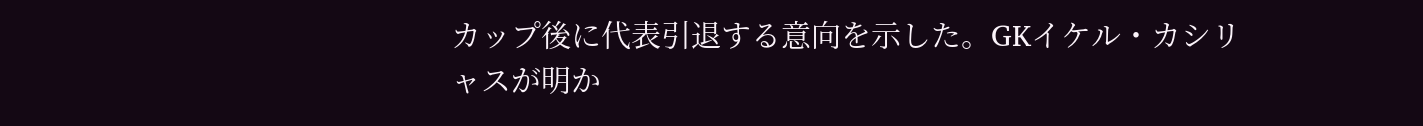カップ後に代表引退する意向を示した。GKイケル・カシリャスが明か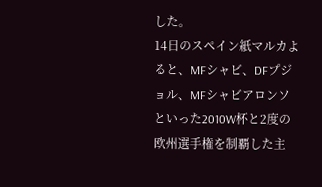した。
14日のスペイン紙マルカよると、MFシャビ、DFプジョル、MFシャビアロンソといった2010W杯と2度の欧州選手権を制覇した主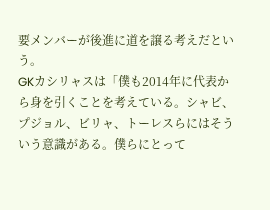要メンバーが後進に道を譲る考えだという。
GKカシリャスは「僕も2014年に代表から身を引くことを考えている。シャビ、プジョル、ビリャ、トーレスらにはそういう意識がある。僕らにとって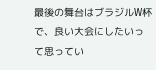最後の舞台はブラジルW杯で、良い大会にしたいって思ってい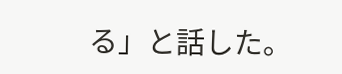る」と話した。